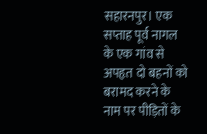सहारनपुर। एक सप्ताह पूर्व नागल के एक गांव से अपहृत दो बहनों को बरामद करने के नाम पर पीड़ितों के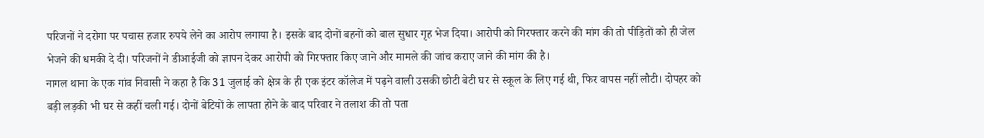परिजनों ने दरोगा पर पचास हजार रुपये लेने का आरोप लगाया है। इसके बाद दोनों बहनों को बाल सुधार गृह भेज दिया। आरोपी को गिरफ्तार करने की मांग की तो पीड़ितों को ही जेल भेजने की धमकी दे दी। परिजनों ने डीआईजी को ज्ञापन देकर आरोपी को गिरफ्तार किए जाने और मामले की जांच कराए जाने की मांग की है।
नागल थाना के एक गांव निवासी ने कहा है कि 31 जुलाई को क्षेत्र के ही एक इंटर कॉलेज में पढ़ने वाली उसकी छोटी बेटी घर से स्कूल के लिए गई थी, फिर वापस नहीं लौटी। दोपहर को बड़ी लड़की भी घर से कहीं चली गई। दोनों बेटियों के लापता होने के बाद परिवार ने तलाश की तो पता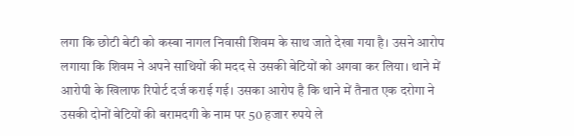लगा कि छोटी बेटी को कस्बा नागल निवासी शिवम के साथ जाते देखा गया है। उसने आरोप लगाया कि शिवम ने अपने साथियों की मदद से उसकी बेटियों को अगवा कर लिया। थाने में आरोपी के खिलाफ रिपोर्ट दर्ज कराई गई। उसका आरोप है कि थाने में तैनात एक दरोगा ने उसकी दोनों बेटियों की बरामदगी के नाम पर 50 हजार रुपये ले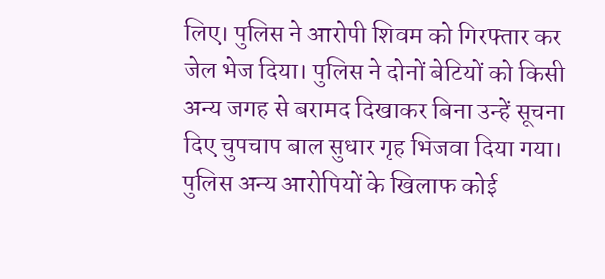लिए। पुलिस ने आरोपी शिवम को गिरफ्तार कर जेल भेज दिया। पुलिस ने दोनों बेटियों को किसी अन्य जगह से बरामद दिखाकर बिना उन्हें सूचना दिए चुपचाप बाल सुधार गृह भिजवा दिया गया। पुलिस अन्य आरोपियों के खिलाफ कोई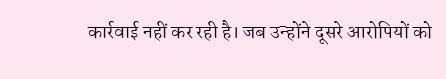कार्रवाई नहीं कर रही है। जब उन्होंने दूसरे आरोपियों को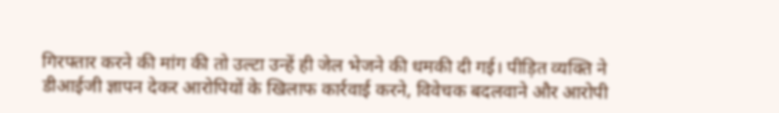गिरफ्तार करने की मांग की तो उल्टा उन्हें ही जेल भेजने की धमकी दी गई। पीड़ित व्यक्ति ने डीआईजी ज्ञापन देकर आरोपियों के खिलाफ कार्रवाई करने, विवेचक बदलवाने और आरोपी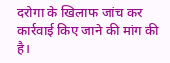दरोगा के खिलाफ जांच कर कार्रवाई किए जाने की मांग की है।